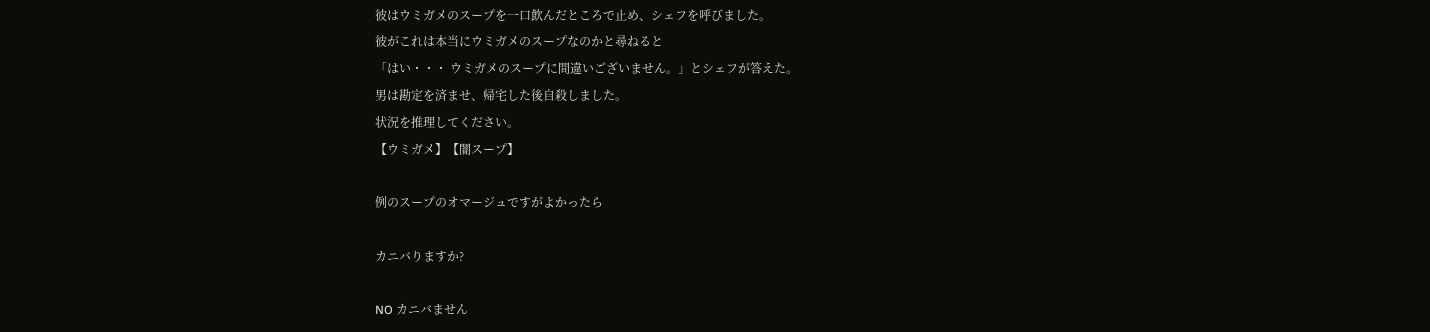彼はウミガメのスープを一口飲んだところで止め、シェフを呼びました。
彼がこれは本当にウミガメのスープなのかと尋ねると
「はい・・・ ウミガメのスープに間違いございません。」とシェフが答えた。
男は勘定を済ませ、帰宅した後自殺しました。
状況を推理してください。
【ウミガメ】【闇スープ】

例のスープのオマージュですがよかったら

カニバりますか?

NO カニバません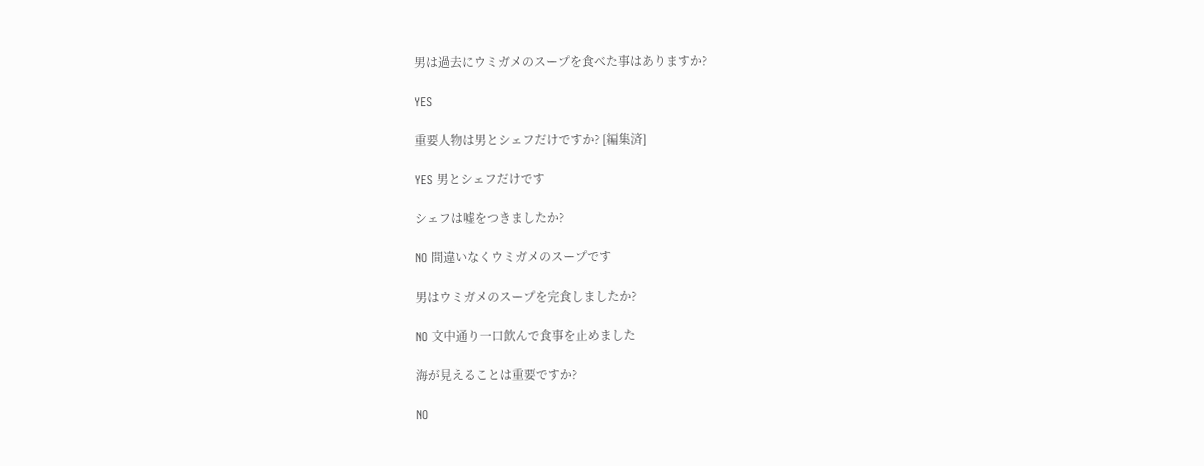男は過去にウミガメのスープを食べた事はありますか?

YES

重要人物は男とシェフだけですか? [編集済]

YES 男とシェフだけです

シェフは嘘をつきましたか?

NO 間違いなくウミガメのスープです

男はウミガメのスープを完食しましたか?

NO 文中通り一口飲んで食事を止めました

海が見えることは重要ですか?

NO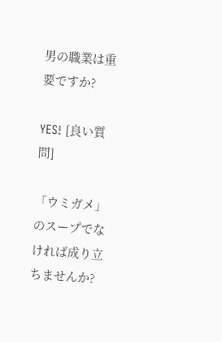男の職業は重要ですか?

YES! [良い質問]

「ウミガメ」のスープでなければ成り立ちませんか?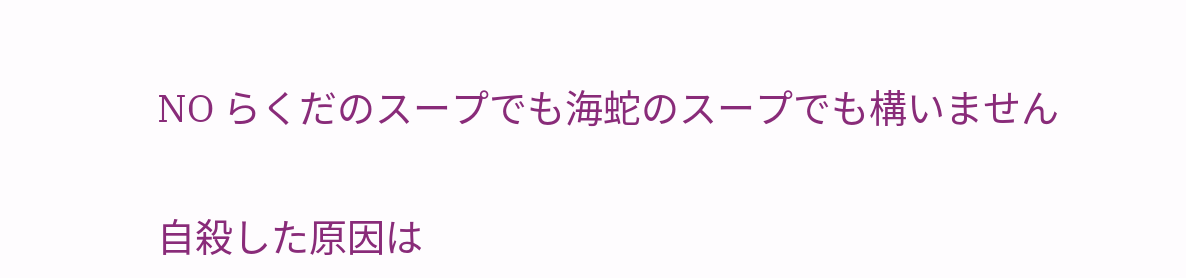NO らくだのスープでも海蛇のスープでも構いません

自殺した原因は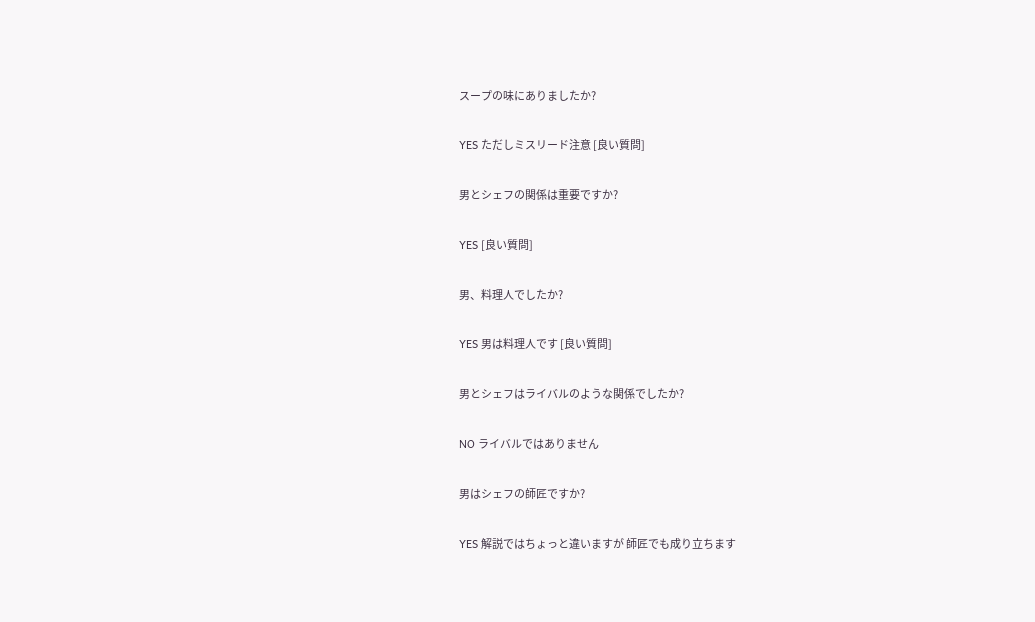スープの味にありましたか?

YES ただしミスリード注意 [良い質問]

男とシェフの関係は重要ですか?

YES [良い質問]

男、料理人でしたか?

YES 男は料理人です [良い質問]

男とシェフはライバルのような関係でしたか?

NO ライバルではありません

男はシェフの師匠ですか?

YES 解説ではちょっと違いますが 師匠でも成り立ちます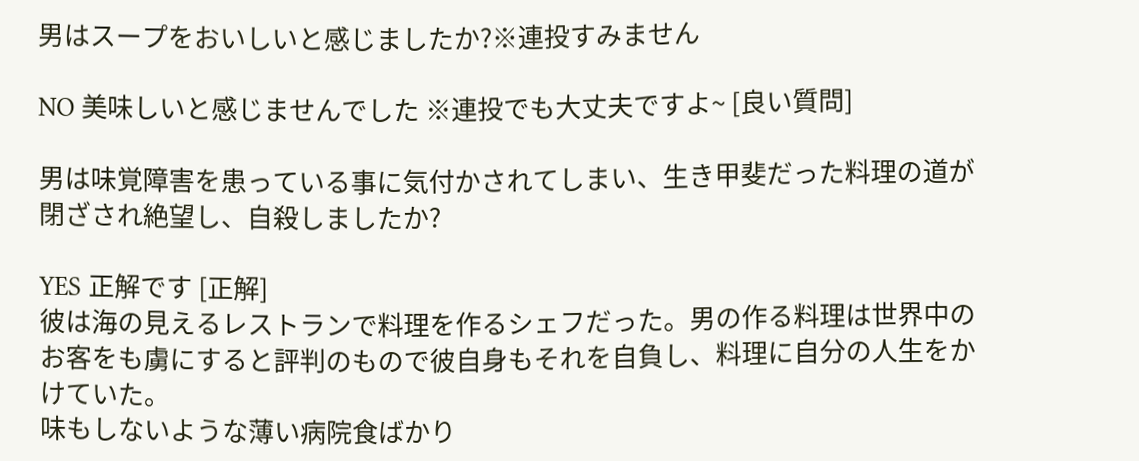男はスープをおいしいと感じましたか?※連投すみません

NO 美味しいと感じませんでした ※連投でも大丈夫ですよ~ [良い質問]

男は味覚障害を患っている事に気付かされてしまい、生き甲斐だった料理の道が閉ざされ絶望し、自殺しましたか?

YES 正解です [正解]
彼は海の見えるレストランで料理を作るシェフだった。男の作る料理は世界中のお客をも虜にすると評判のもので彼自身もそれを自負し、料理に自分の人生をかけていた。
味もしないような薄い病院食ばかり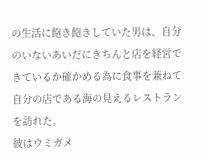の生活に飽き飽きしていた男は、自分のいないあいだにきちんと店を経営できているか確かめる為に食事を兼ねて自分の店である海の見えるレストランを訪れた。
彼はウミガメ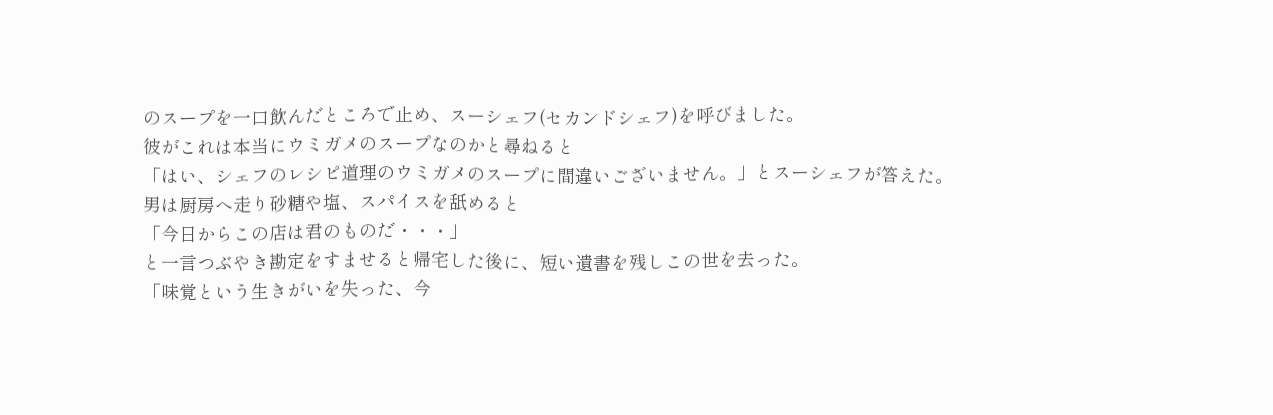のスープを一口飲んだところで止め、スーシェフ(セカンドシェフ)を呼びました。
彼がこれは本当にウミガメのスープなのかと尋ねると
「はい、シェフのレシピ道理のウミガメのスープに間違いございません。」とスーシェフが答えた。
男は厨房へ走り砂糖や塩、スパイスを舐めると
「今日からこの店は君のものだ・・・」
と一言つぶやき勘定をすませると帰宅した後に、短い遺書を残しこの世を去った。
「味覚という生きがいを失った、今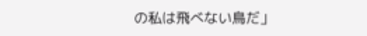の私は飛べない鳥だ」